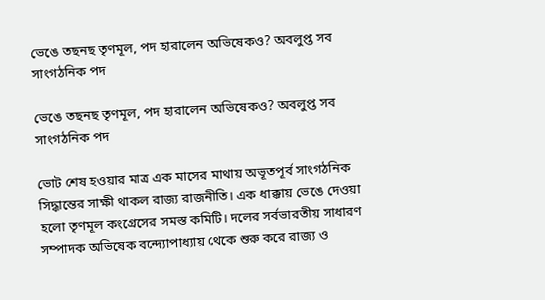ভেঙে তছনছ তৃণমূল, পদ হারালেন অভিষেকও? অবলুপ্ত সব সাংগঠনিক পদ

ভেঙে তছনছ তৃণমূল, পদ হারালেন অভিষেকও? অবলুপ্ত সব সাংগঠনিক পদ

ভোট শেষ হওয়ার মাত্র এক মাসের মাথায় অভূতপূর্ব সাংগঠনিক সিদ্ধান্তের সাক্ষী থাকল রাজ্য রাজনীতি। এক ধাক্কায় ভেঙে দেওয়া হলো তৃণমূল কংগ্রেসের সমস্ত কমিটি। দলের সর্বভারতীয় সাধারণ সম্পাদক অভিষেক বন্দ্যোপাধ্যায় থেকে শুরু করে রাজ্য ও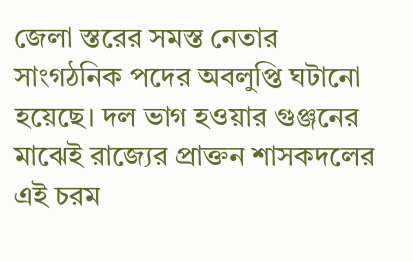জেলা স্তরের সমস্ত নেতার সাংগঠনিক পদের অবলুপ্তি ঘটানো হয়েছে। দল ভাগ হওয়ার গুঞ্জনের মাঝেই রাজ্যের প্রাক্তন শাসকদলের এই চরম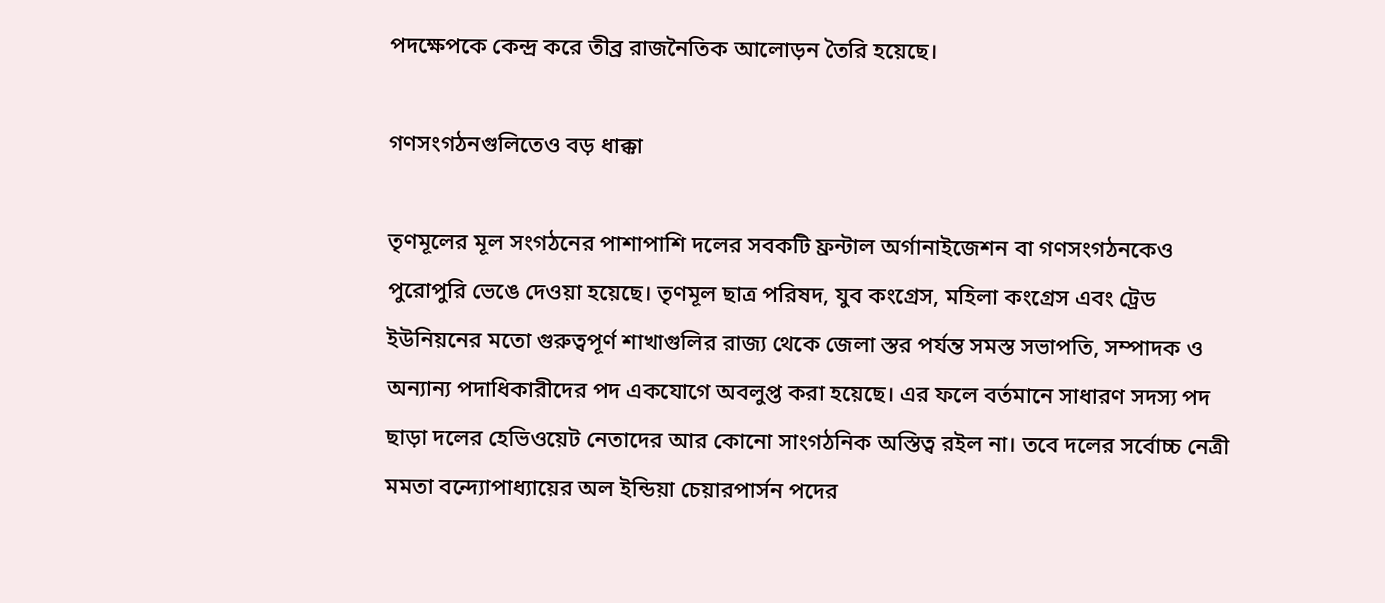পদক্ষেপকে কেন্দ্র করে তীব্র রাজনৈতিক আলোড়ন তৈরি হয়েছে।

গণসংগঠনগুলিতেও বড় ধাক্কা

তৃণমূলের মূল সংগঠনের পাশাপাশি দলের সবকটি ফ্রন্টাল অর্গানাইজেশন বা গণসংগঠনকেও পুরোপুরি ভেঙে দেওয়া হয়েছে। তৃণমূল ছাত্র পরিষদ, যুব কংগ্রেস, মহিলা কংগ্রেস এবং ট্রেড ইউনিয়নের মতো গুরুত্বপূর্ণ শাখাগুলির রাজ্য থেকে জেলা স্তর পর্যন্ত সমস্ত সভাপতি, সম্পাদক ও অন্যান্য পদাধিকারীদের পদ একযোগে অবলুপ্ত করা হয়েছে। এর ফলে বর্তমানে সাধারণ সদস্য পদ ছাড়া দলের হেভিওয়েট নেতাদের আর কোনো সাংগঠনিক অস্তিত্ব রইল না। তবে দলের সর্বোচ্চ নেত্রী মমতা বন্দ্যোপাধ্যায়ের অল ইন্ডিয়া চেয়ারপার্সন পদের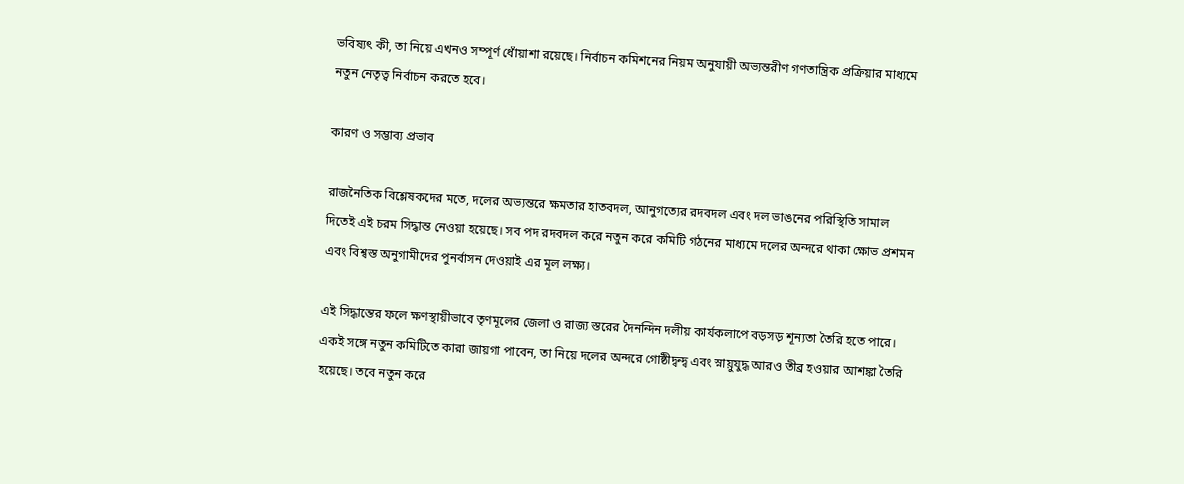ভবিষ্যৎ কী, তা নিয়ে এখনও সম্পূর্ণ ধোঁয়াশা রয়েছে। নির্বাচন কমিশনের নিয়ম অনুযায়ী অভ্যন্তরীণ গণতান্ত্রিক প্রক্রিয়ার মাধ্যমে নতুন নেতৃত্ব নির্বাচন করতে হবে।

কারণ ও সম্ভাব্য প্রভাব

রাজনৈতিক বিশ্লেষকদের মতে, দলের অভ্যন্তরে ক্ষমতার হাতবদল, আনুগত্যের রদবদল এবং দল ভাঙনের পরিস্থিতি সামাল দিতেই এই চরম সিদ্ধান্ত নেওয়া হয়েছে। সব পদ রদবদল করে নতুন করে কমিটি গঠনের মাধ্যমে দলের অন্দরে থাকা ক্ষোভ প্রশমন এবং বিশ্বস্ত অনুগামীদের পুনর্বাসন দেওয়াই এর মূল লক্ষ্য।

এই সিদ্ধান্তের ফলে ক্ষণস্থায়ীভাবে তৃণমূলের জেলা ও রাজ্য স্তরের দৈনন্দিন দলীয় কার্যকলাপে বড়সড় শূন্যতা তৈরি হতে পারে। একই সঙ্গে নতুন কমিটিতে কারা জায়গা পাবেন, তা নিয়ে দলের অন্দরে গোষ্ঠীদ্বন্দ্ব এবং স্নায়ুযুদ্ধ আরও তীব্র হওয়ার আশঙ্কা তৈরি হয়েছে। তবে নতুন করে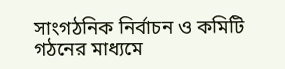সাংগঠনিক নির্বাচন ও কমিটি গঠনের মাধ্যমে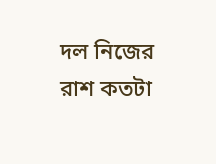দল নিজের রাশ কতটা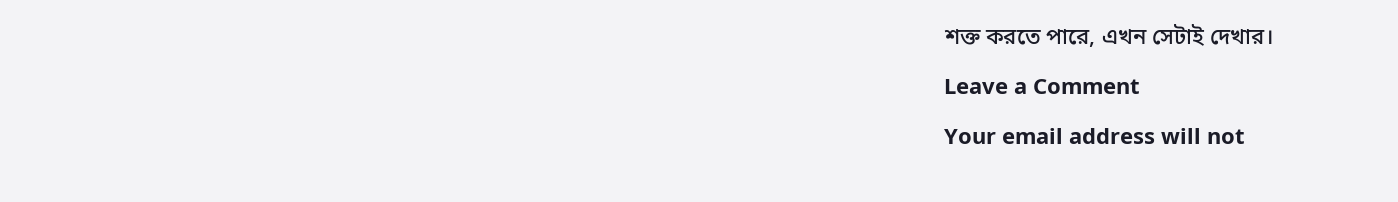শক্ত করতে পারে, এখন সেটাই দেখার।

Leave a Comment

Your email address will not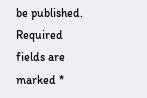be published. Required fields are marked *